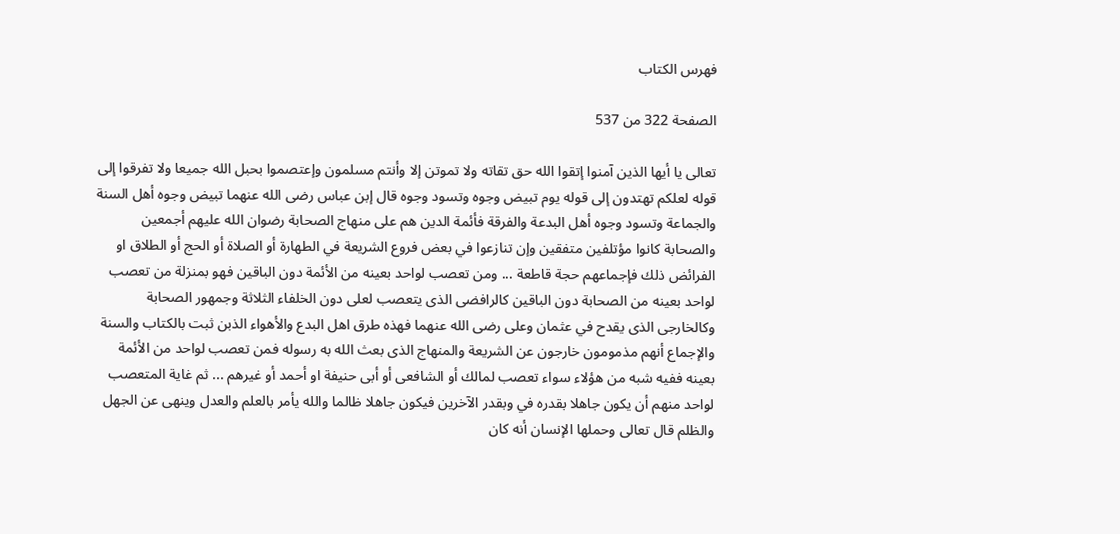فهرس الكتاب

الصفحة 322 من 537

تعالى يا أيها الذين آمنوا إتقوا الله حق تقاته ولا تموتن إلا وأنتم مسلمون وإعتصموا بحبل الله جميعا ولا تفرقوا إلى قوله لعلكم تهتدون إلى قوله يوم تبيض وجوه وتسود وجوه قال إبن عباس رضى الله عنهما تبيض وجوه أهل السنة والجماعة وتسود وجوه أهل البدعة والفرقة فأئمة الدين هم على منهاج الصحابة رضوان الله عليهم أجمعين والصحابة كانوا مؤتلفين متفقين وإن تنازعوا في بعض فروع الشريعة في الطهارة أو الصلاة أو الحج أو الطلاق او الفرائض ذلك فإجماعهم حجة قاطعة ... ومن تعصب لواحد بعينه من الأئمة دون الباقين فهو بمنزلة من تعصب لواحد بعينه من الصحابة دون الباقين كالرافضى الذى يتعصب لعلى دون الخلفاء الثلاثة وجمهور الصحابة وكالخارجى الذى يقدح في عثمان وعلى رضى الله عنهما فهذه طرق اهل البدع والأهواء الذبن ثبت بالكتاب والسنة والإجماع أنهم مذمومون خارجون عن الشريعة والمنهاج الذى بعث الله به رسوله فمن تعصب لواحد من الأئمة بعينه ففيه شبه من هؤلاء سواء تعصب لمالك أو الشافعى أو أبى حنيفة او أحمد أو غيرهم ... ثم غاية المتعصب لواحد منهم أن يكون جاهلا بقدره في وبقدر الآخرين فيكون جاهلا ظالما والله يأمر بالعلم والعدل وينهى عن الجهل والظلم قال تعالى وحملها الإنسان أنه كان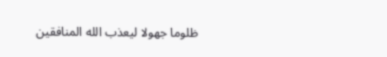ظلوما جهولا ليعذب الله المنافقين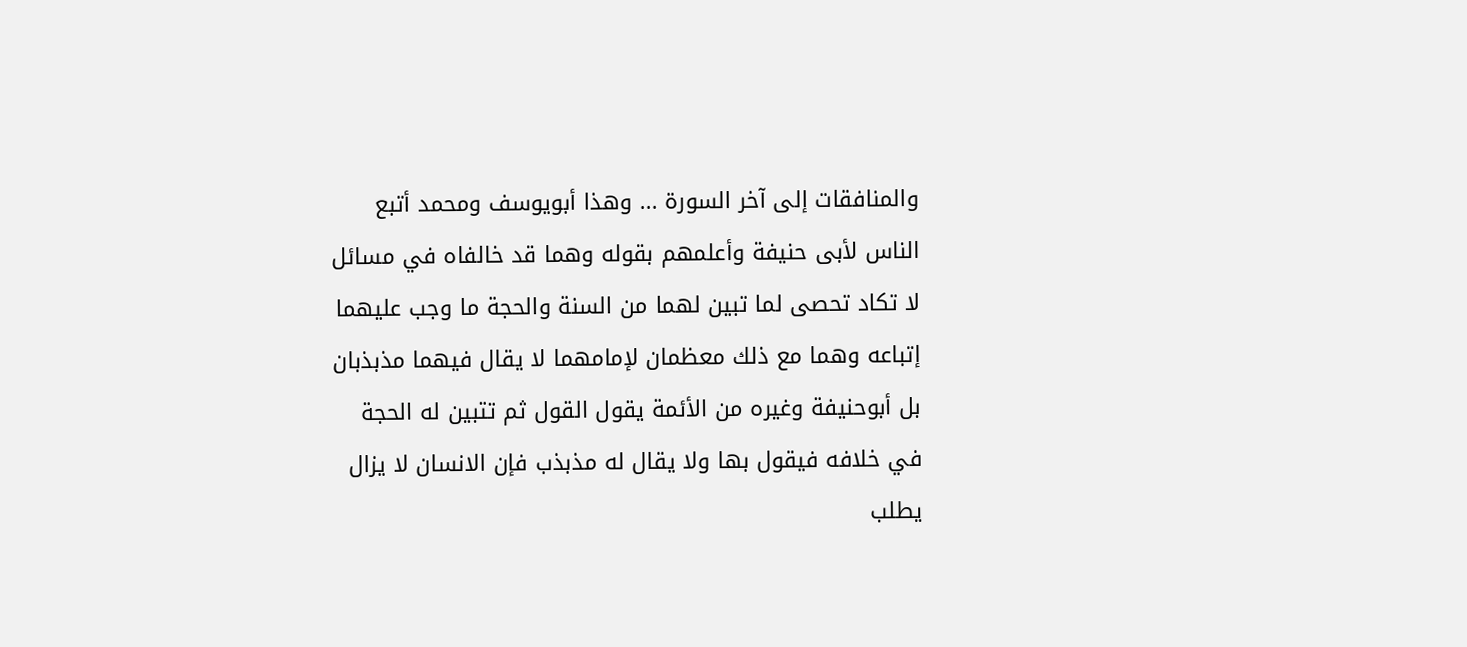والمنافقات إلى آخر السورة ... وهذا أبويوسف ومحمد أتبع الناس لأبى حنيفة وأعلمهم بقوله وهما قد خالفاه في مسائل لا تكاد تحصى لما تبين لهما من السنة والحجة ما وجب عليهما إتباعه وهما مع ذلك معظمان لإمامهما لا يقال فيهما مذبذبان بل أبوحنيفة وغيره من الأئمة يقول القول ثم تتبين له الحجة في خلافه فيقول بها ولا يقال له مذبذب فإن الانسان لا يزال يطلب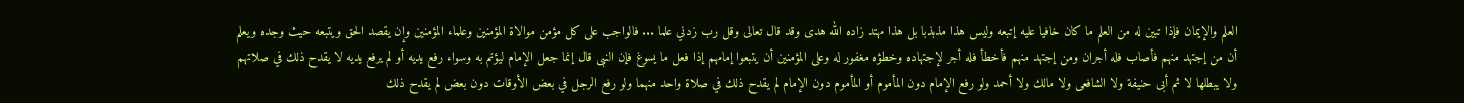العلم والإيمان فإذا تبين له من العلم ما كان خافيا عليه إتبعه وليس هذا مذبذبا بل هذا مهتد زاده الله هدى وقد قال تعالى وقل رب زدني علما ... فالواجب على كل مؤمن موالاة المؤمنين وعلماء المؤمنين وإن يقصد الحق ويتبعه حيث وجده ويعلم أن من إجتهد منهم فأصاب فله أجران ومن إجتهد منهم فأخطأ فله أجر لإجتهاده وخطؤه مغفور له وعلى المؤمنين أن يتبعوا إمامهم إذا فعل ما يسوغ فإن النبى قال إنما جعل الإمام ليؤتم به وسواء رفع يديه أو لم يرفع يديه لا يقدح ذلك في صلاتهم ولا يبطلها لا ثم أبى حنيفة ولا الشافعى ولا مالك ولا أحمد ولو رفع الإمام دون المأموم أو المأموم دون الإمام لم يقدح ذلك في صلاة واحد منهما ولو رفع الرجل في بعض الأوقات دون بعض لم يقدح ذلك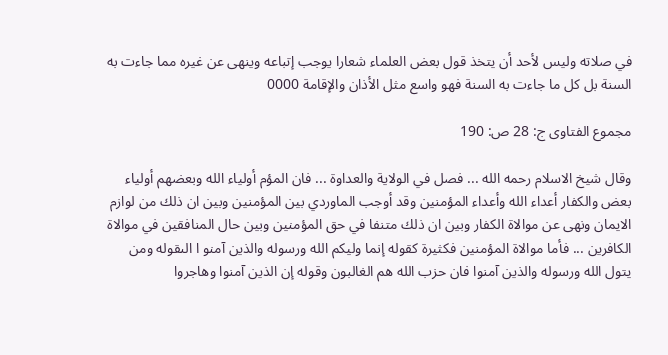في صلاته وليس لأحد أن يتخذ قول بعض العلماء شعارا يوجب إتباعه وينهى عن غيره مما جاءت به السنة بل كل ما جاءت به السنة فهو واسع مثل الأذان والإقامة 0000

مجموع الفتاوى ج: 28 ص: 190

وقال شيخ الاسلام رحمه الله ... فصل في الولاية والعداوة ... فان المؤم أولياء الله وبعضهم أولياء بعض والكفار أعداء الله وأعداء المؤمنين وقد أوجب الماوردي بين المؤمنين وبين ان ذلك من لوازم الايمان ونهى عن موالاة الكفار وبين ان ذلك متنفا في حق المؤمنين وبين حال المنافقين في موالاة الكافرين ... فأما موالاة المؤمنين فكثيرة كقوله إنما وليكم الله ورسوله والذين آمنو ا الىقوله ومن يتول الله ورسوله والذين آمنوا فان حزب الله هم الغالبون وقوله إن الذين آمنوا وهاجروا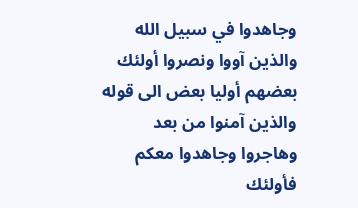وجاهدوا في سبيل الله والذين آووا ونصروا أولئك بعضهم أوليا بعض الى قوله والذين آمنوا من بعد وهاجروا وجاهدوا معكم فأولئك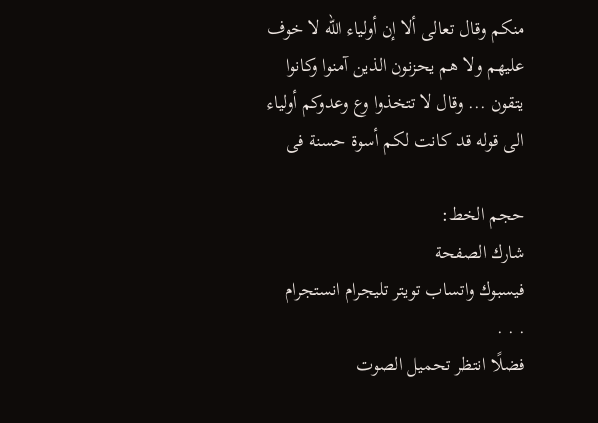منكم وقال تعالى ألا إن أولياء الله لا خوف عليهم ولا هم يحزنون الذين آمنوا وكانوا يتقون ... وقال لا تتخذوا وع وعدوكم أولياء الى قوله قد كانت لكم أسوة حسنة فى

حجم الخط:
شارك الصفحة
فيسبوك واتساب تويتر تليجرام انستجرام
. . .
فضلًا انتظر تحميل الصوت